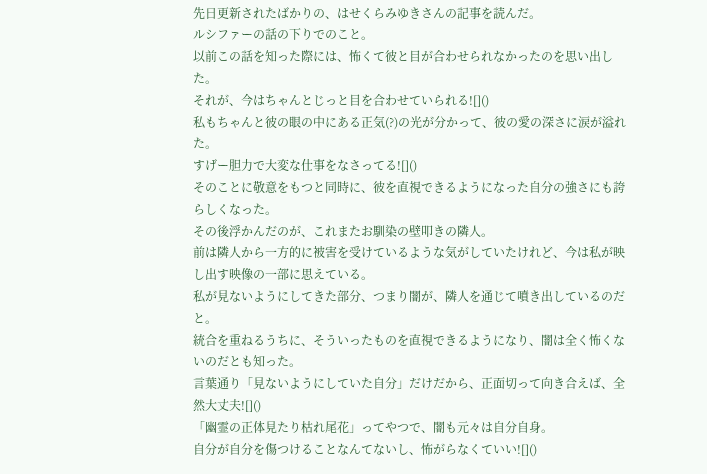先日更新されたばかりの、はせくらみゆきさんの記事を読んだ。
ルシファーの話の下りでのこと。
以前この話を知った際には、怖くて彼と目が合わせられなかったのを思い出した。
それが、今はちゃんとじっと目を合わせていられる![]()
私もちゃんと彼の眼の中にある正気(?)の光が分かって、彼の愛の深さに涙が溢れた。
すげー胆力で大変な仕事をなさってる![]()
そのことに敬意をもつと同時に、彼を直視できるようになった自分の強さにも誇らしくなった。
その後浮かんだのが、これまたお馴染の壁叩きの隣人。
前は隣人から一方的に被害を受けているような気がしていたけれど、今は私が映し出す映像の一部に思えている。
私が見ないようにしてきた部分、つまり闇が、隣人を通じて噴き出しているのだと。
統合を重ねるうちに、そういったものを直視できるようになり、闇は全く怖くないのだとも知った。
言葉通り「見ないようにしていた自分」だけだから、正面切って向き合えば、全然大丈夫![]()
「幽霊の正体見たり枯れ尾花」ってやつで、闇も元々は自分自身。
自分が自分を傷つけることなんてないし、怖がらなくていい![]()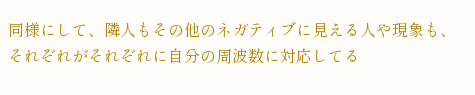同様にして、隣人もその他のネガティブに見える人や現象も、それぞれがそれぞれに自分の周波数に対応してる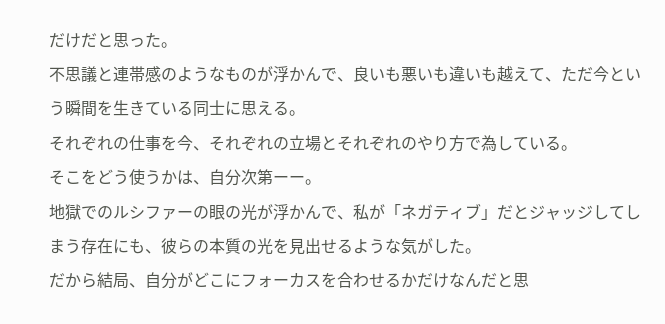だけだと思った。
不思議と連帯感のようなものが浮かんで、良いも悪いも違いも越えて、ただ今という瞬間を生きている同士に思える。
それぞれの仕事を今、それぞれの立場とそれぞれのやり方で為している。
そこをどう使うかは、自分次第ーー。
地獄でのルシファーの眼の光が浮かんで、私が「ネガティブ」だとジャッジしてしまう存在にも、彼らの本質の光を見出せるような気がした。
だから結局、自分がどこにフォーカスを合わせるかだけなんだと思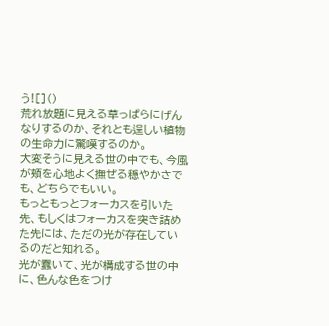う![]()
荒れ放題に見える草っぱらにげんなりするのか、それとも逞しい植物の生命力に驚嘆するのか。
大変そうに見える世の中でも、今風が頬を心地よく撫ぜる穏やかさでも、どちらでもいい。
もっともっとフォーカスを引いた先、もしくはフォーカスを突き詰めた先には、ただの光が存在しているのだと知れる。
光が蠢いて、光が構成する世の中に、色んな色をつけ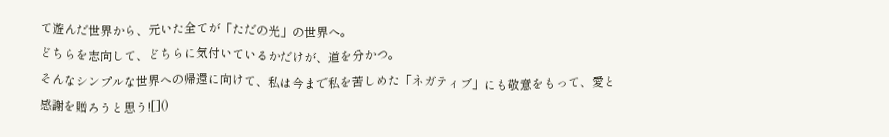て遊んだ世界から、元いた全てが「ただの光」の世界へ。
どちらを志向して、どちらに気付いているかだけが、道を分かつ。
そんなシンプルな世界への帰還に向けて、私は今まで私を苦しめた「ネガティブ」にも敬意をもって、愛と感謝を贈ろうと思う![]()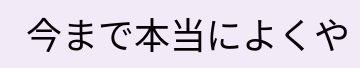今まで本当によくや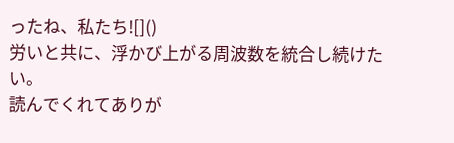ったね、私たち![]()
労いと共に、浮かび上がる周波数を統合し続けたい。
読んでくれてありが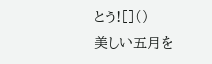とう![]()
美しい五月を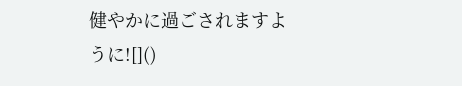健やかに過ごされますように![]()